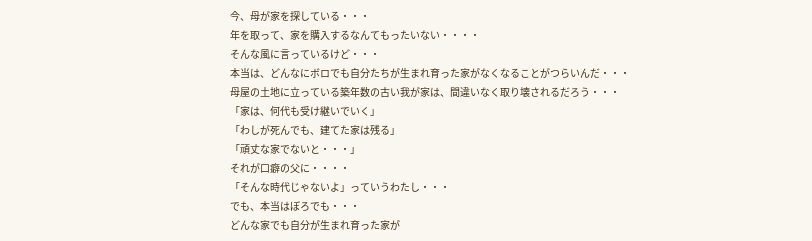今、母が家を探している・・・
年を取って、家を購入するなんてもったいない・・・・
そんな風に言っているけど・・・
本当は、どんなにボロでも自分たちが生まれ育った家がなくなることがつらいんだ・・・
母屋の土地に立っている築年数の古い我が家は、間違いなく取り壊されるだろう・・・
「家は、何代も受け継いでいく」
「わしが死んでも、建てた家は残る」
「頑丈な家でないと・・・」
それが口癖の父に・・・・
「そんな時代じゃないよ」っていうわたし・・・
でも、本当はぼろでも・・・
どんな家でも自分が生まれ育った家が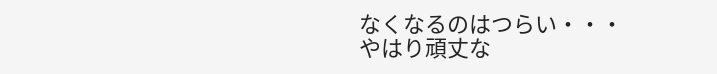なくなるのはつらい・・・
やはり頑丈な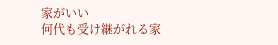家がいい
何代も受け継がれる家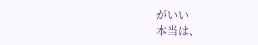がいい
本当は、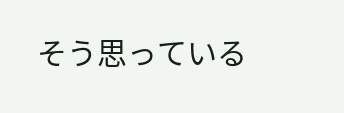そう思っている